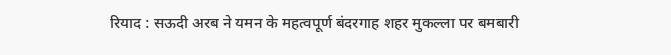रियाद : सऊदी अरब ने यमन के महत्वपूर्ण बंदरगाह शहर मुकल्ला पर बमबारी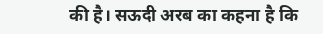की है। सऊदी अरब का कहना है कि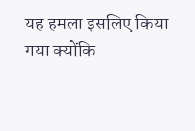यह हमला इसलिए किया गया क्योंकि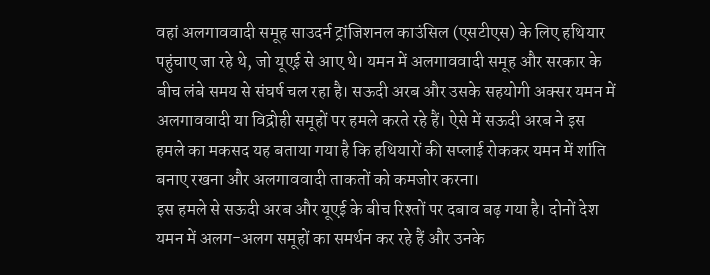वहां अलगाववादी समूह साउदर्न ट्रांजिशनल काउंसिल (एसटीएस) के लिए हथियार पहुंचाए जा रहे थे, जो यूएई से आए थे। यमन में अलगाववादी समूह और सरकार के बीच लंबे समय से संघर्ष चल रहा है। सऊदी अरब और उसके सहयोगी अक्सर यमन में अलगाववादी या विद्रोही समूहों पर हमले करते रहे हैं। ऐसे में सऊदी अरब ने इस हमले का मकसद यह बताया गया है कि हथियारों की सप्लाई रोककर यमन में शांति बनाए रखना और अलगाववादी ताकतों को कमजोर करना।
इस हमले से सऊदी अरब और यूएई के बीच रिश्तों पर दबाव बढ़ गया है। दोनों देश यमन में अलग-अलग समूहों का समर्थन कर रहे हैं और उनके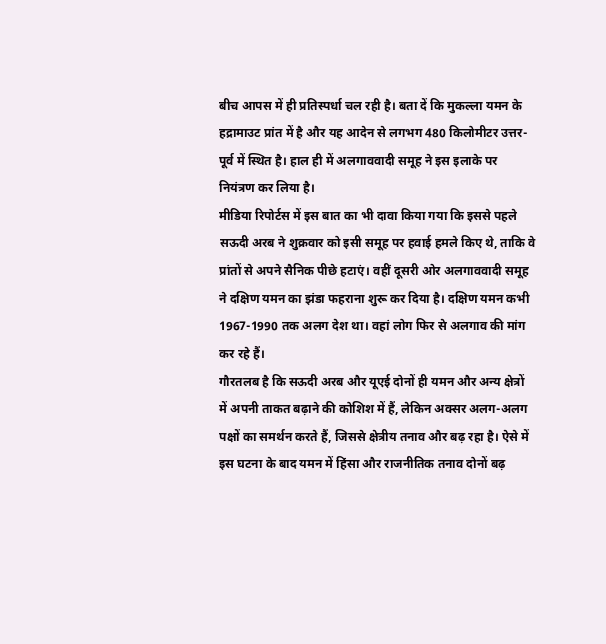बीच आपस में ही प्रतिस्पर्धा चल रही है। बता दें कि मुकल्ला यमन के हद्रामाउट प्रांत में है और यह आदेन से लगभग 480 किलोमीटर उत्तर-पूर्व में स्थित है। हाल ही में अलगाववादी समूह ने इस इलाके पर नियंत्रण कर लिया है।
मीडिया रिपोर्टस में इस बात का भी दावा किया गया कि इससे पहले सऊदी अरब ने शुक्रवार को इसी समूह पर हवाई हमले किए थे, ताकि वे प्रांतों से अपने सैनिक पीछे हटाएं। वहीं दूसरी ओर अलगाववादी समूह ने दक्षिण यमन का झंडा फहराना शुरू कर दिया है। दक्षिण यमन कभी 1967-1990 तक अलग देश था। वहां लोग फिर से अलगाव की मांग कर रहे हैं।
गौरतलब है कि सऊदी अरब और यूएई दोनों ही यमन और अन्य क्षेत्रों में अपनी ताकत बढ़ाने की कोशिश में हैं, लेकिन अक्सर अलग-अलग पक्षों का समर्थन करते हैं, जिससे क्षेत्रीय तनाव और बढ़ रहा है। ऐसे में इस घटना के बाद यमन में हिंसा और राजनीतिक तनाव दोनों बढ़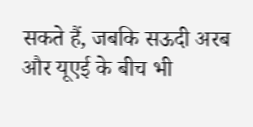सकते हैं, जबकि सऊदी अरब और यूएई के बीच भी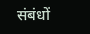संबंधों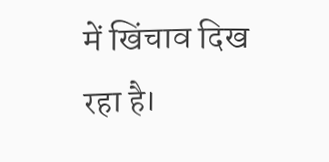में खिंचाव दिख रहा है।